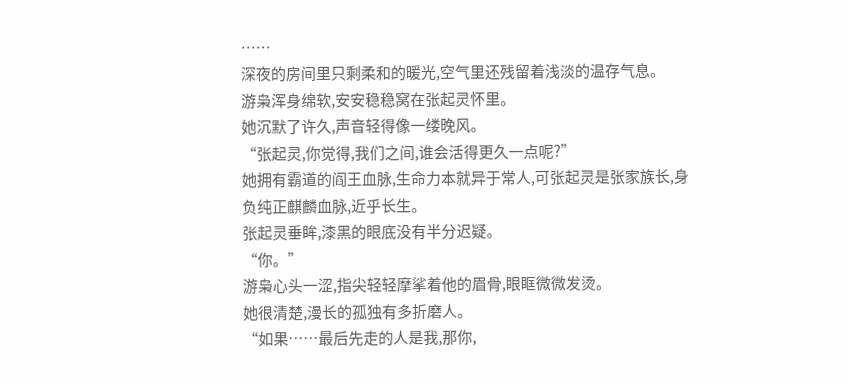……
深夜的房间里只剩柔和的暖光,空气里还残留着浅淡的温存气息。
游枭浑身绵软,安安稳稳窝在张起灵怀里。
她沉默了许久,声音轻得像一缕晚风。
“张起灵,你觉得,我们之间,谁会活得更久一点呢?”
她拥有霸道的阎王血脉,生命力本就异于常人,可张起灵是张家族长,身负纯正麒麟血脉,近乎长生。
张起灵垂眸,漆黑的眼底没有半分迟疑。
“你。”
游枭心头一涩,指尖轻轻摩挲着他的眉骨,眼眶微微发烫。
她很清楚,漫长的孤独有多折磨人。
“如果……最后先走的人是我,那你,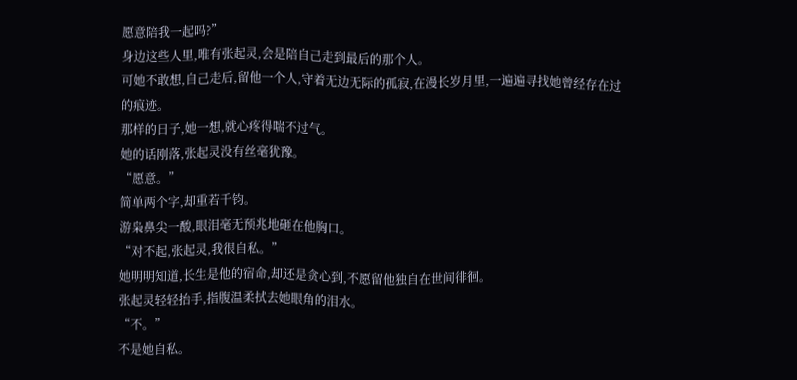愿意陪我一起吗?”
身边这些人里,唯有张起灵,会是陪自己走到最后的那个人。
可她不敢想,自己走后,留他一个人,守着无边无际的孤寂,在漫长岁月里,一遍遍寻找她曾经存在过的痕迹。
那样的日子,她一想,就心疼得喘不过气。
她的话刚落,张起灵没有丝毫犹豫。
“愿意。”
简单两个字,却重若千钧。
游枭鼻尖一酸,眼泪毫无预兆地砸在他胸口。
“对不起,张起灵,我很自私。”
她明明知道,长生是他的宿命,却还是贪心到,不愿留他独自在世间徘徊。
张起灵轻轻抬手,指腹温柔拭去她眼角的泪水。
“不。”
不是她自私。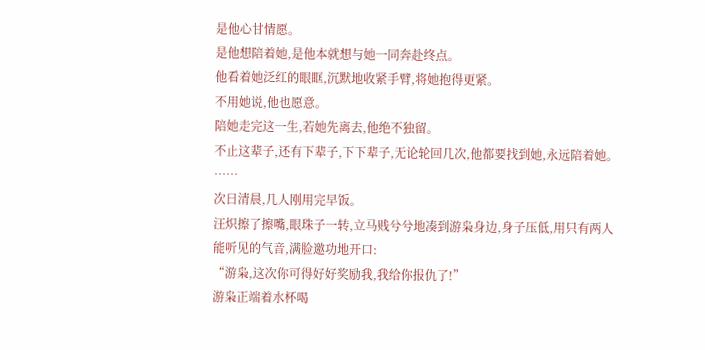是他心甘情愿。
是他想陪着她,是他本就想与她一同奔赴终点。
他看着她泛红的眼眶,沉默地收紧手臂,将她抱得更紧。
不用她说,他也愿意。
陪她走完这一生,若她先离去,他绝不独留。
不止这辈子,还有下辈子,下下辈子,无论轮回几次,他都要找到她,永远陪着她。
……
次日清晨,几人刚用完早饭。
汪炽擦了擦嘴,眼珠子一转,立马贱兮兮地凑到游枭身边,身子压低,用只有两人能听见的气音,满脸邀功地开口:
“游枭,这次你可得好好奖励我,我给你报仇了!”
游枭正端着水杯喝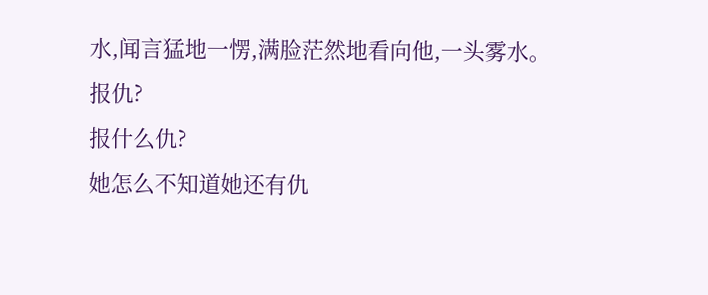水,闻言猛地一愣,满脸茫然地看向他,一头雾水。
报仇?
报什么仇?
她怎么不知道她还有仇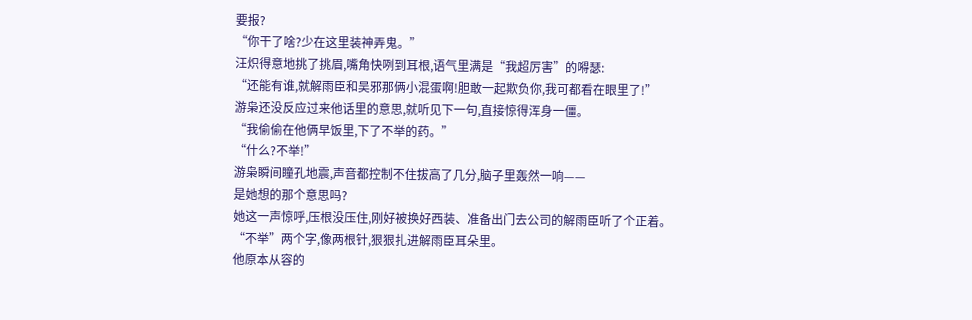要报?
“你干了啥?少在这里装神弄鬼。”
汪炽得意地挑了挑眉,嘴角快咧到耳根,语气里满是“我超厉害”的嘚瑟:
“还能有谁,就解雨臣和吴邪那俩小混蛋啊!胆敢一起欺负你,我可都看在眼里了!”
游枭还没反应过来他话里的意思,就听见下一句,直接惊得浑身一僵。
“我偷偷在他俩早饭里,下了不举的药。”
“什么?不举!”
游枭瞬间瞳孔地震,声音都控制不住拔高了几分,脑子里轰然一响——
是她想的那个意思吗?
她这一声惊呼,压根没压住,刚好被换好西装、准备出门去公司的解雨臣听了个正着。
“不举”两个字,像两根针,狠狠扎进解雨臣耳朵里。
他原本从容的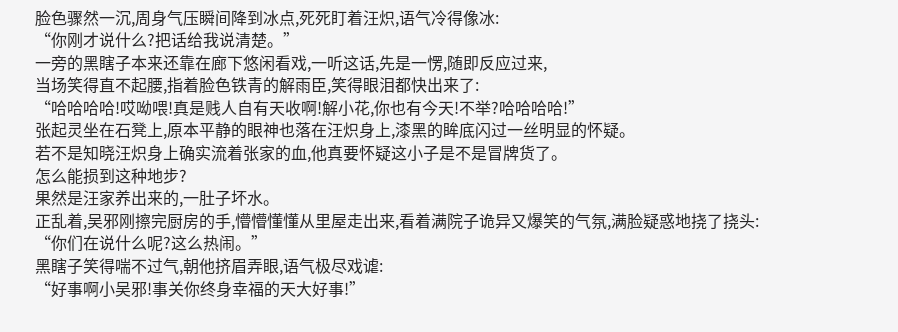脸色骤然一沉,周身气压瞬间降到冰点,死死盯着汪炽,语气冷得像冰:
“你刚才说什么?把话给我说清楚。”
一旁的黑瞎子本来还靠在廊下悠闲看戏,一听这话,先是一愣,随即反应过来,
当场笑得直不起腰,指着脸色铁青的解雨臣,笑得眼泪都快出来了:
“哈哈哈哈!哎呦喂!真是贱人自有天收啊!解小花,你也有今天!不举?哈哈哈哈!”
张起灵坐在石凳上,原本平静的眼神也落在汪炽身上,漆黑的眸底闪过一丝明显的怀疑。
若不是知晓汪炽身上确实流着张家的血,他真要怀疑这小子是不是冒牌货了。
怎么能损到这种地步?
果然是汪家养出来的,一肚子坏水。
正乱着,吴邪刚擦完厨房的手,懵懵懂懂从里屋走出来,看着满院子诡异又爆笑的气氛,满脸疑惑地挠了挠头:
“你们在说什么呢?这么热闹。”
黑瞎子笑得喘不过气,朝他挤眉弄眼,语气极尽戏谑:
“好事啊小吴邪!事关你终身幸福的天大好事!”